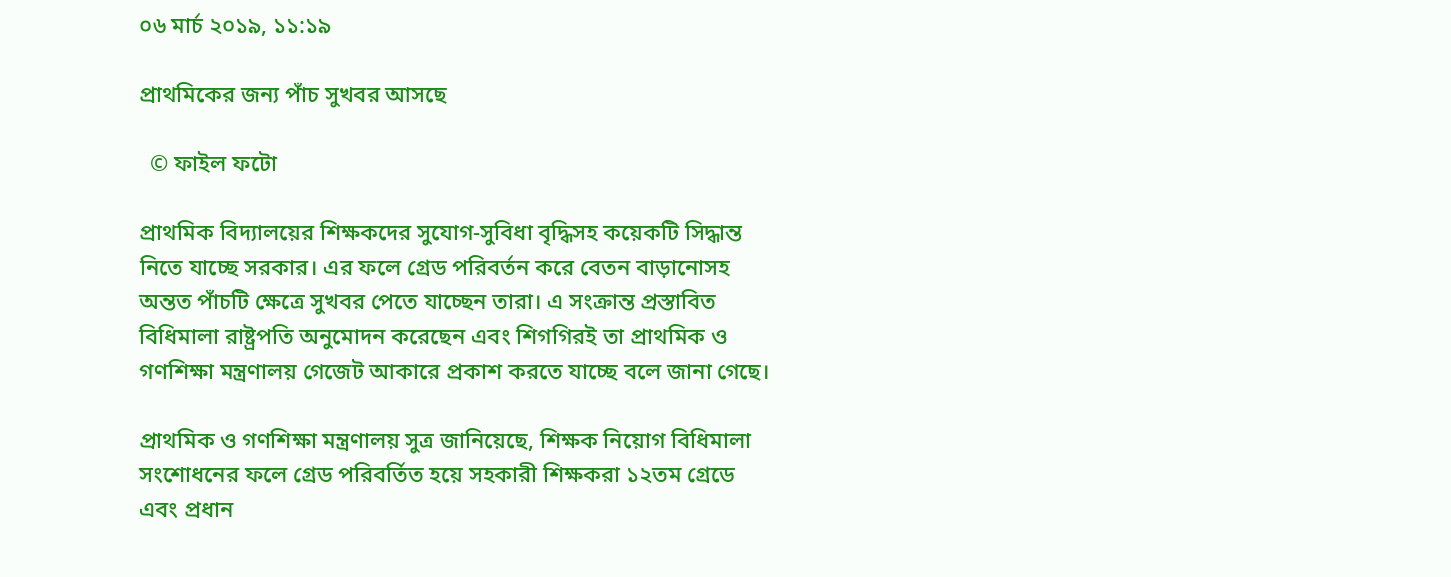০৬ মার্চ ২০১৯, ১১:১৯

প্রাথমিকের জন্য পাঁচ সুখবর আসছে

  © ফাইল ফটো

প্রাথমিক বিদ্যালয়ের শিক্ষকদের সুযোগ-সুবিধা বৃদ্ধিসহ কয়েকটি সিদ্ধান্ত নিতে যাচ্ছে সরকার। এর ফলে গ্রেড পরিবর্তন করে বেতন বাড়ানোসহ অন্তত পাঁচটি ক্ষেত্রে সুখবর পেতে যাচ্ছেন তারা। এ সংক্রান্ত প্রস্তাবিত বিধিমালা রাষ্ট্রপতি অনুমোদন করেছেন এবং শিগগিরই তা প্রাথমিক ও গণশিক্ষা মন্ত্রণালয় গেজেট আকারে প্রকাশ করতে যাচ্ছে বলে জানা গেছে।

প্রাথমিক ও গণশিক্ষা মন্ত্রণালয় সুত্র জানিয়েছে, শিক্ষক নিয়োগ বিধিমালা সংশোধনের ফলে গ্রেড পরিবর্তিত হয়ে সহকারী শিক্ষকরা ১২তম গ্রেডে এবং প্রধান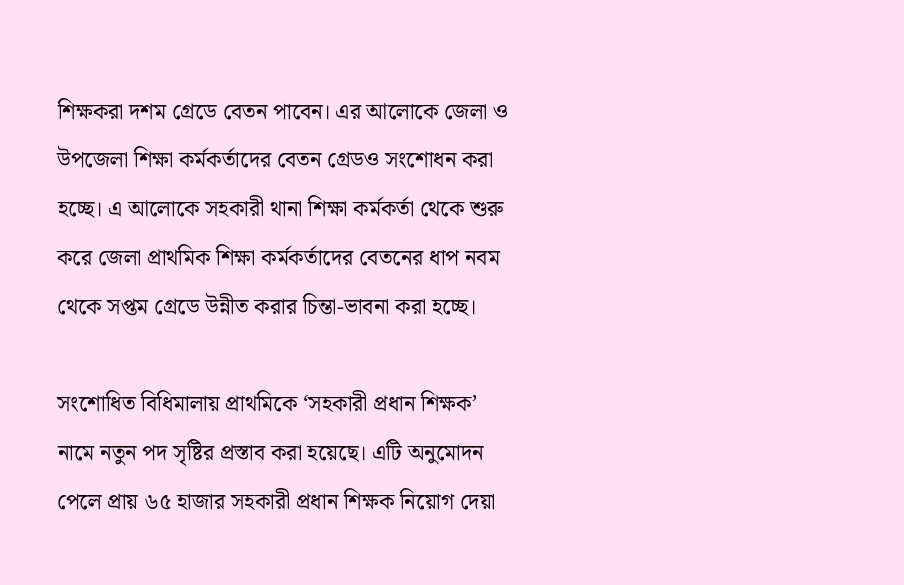শিক্ষকরা দশম গ্রেডে বেতন পাবেন। এর আলোকে জেলা ও উপজেলা শিক্ষা কর্মকর্তাদের বেতন গ্রেডও সংশোধন করা হচ্ছে। এ আলোকে সহকারী থানা শিক্ষা কর্মকর্তা থেকে শুরু করে জেলা প্রাথমিক শিক্ষা কর্মকর্তাদের বেতনের ধাপ নবম থেকে সপ্তম গ্রেডে উন্নীত করার চিন্তা-ভাবনা করা হচ্ছে।

সংশোধিত বিধিমালায় প্রাথমিকে ‘সহকারী প্রধান শিক্ষক’ নামে নতুন পদ সৃষ্টির প্রস্তাব করা হয়েছে। এটি অনুমোদন পেলে প্রায় ৬৫ হাজার সহকারী প্রধান শিক্ষক নিয়োগ দেয়া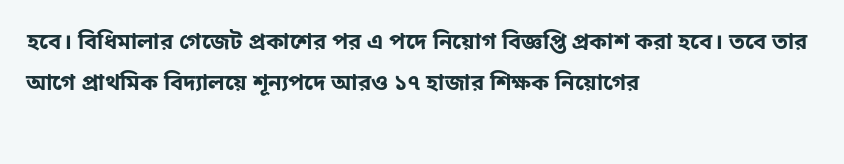হবে। বিধিমালার গেজেট প্রকাশের পর এ পদে নিয়োগ বিজ্ঞপ্তি প্রকাশ করা হবে। তবে তার আগে প্রাথমিক বিদ্যালয়ে শূন্যপদে আরও ১৭ হাজার শিক্ষক নিয়োগের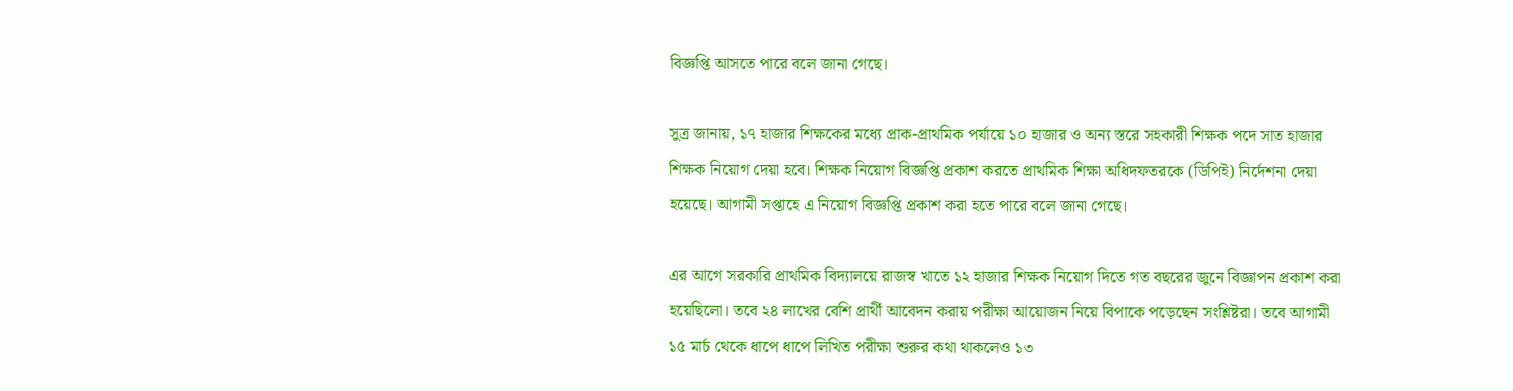বিজ্ঞপ্তি আসতে পারে বলে জানা গেছে।

সুত্র জানায়, ১৭ হাজার শিক্ষকের মধ্যে প্রাক-প্রাথমিক পর্যায়ে ১০ হাজার ও অন্য স্তরে সহকারী শিক্ষক পদে সাত হাজার শিক্ষক নিয়োগ দেয়া হবে। শিক্ষক নিয়োগ বিজ্ঞপ্তি প্রকাশ করতে প্রাথমিক শিক্ষা অধিদফতরকে (ডিপিই) নির্দেশনা দেয়া হয়েছে। আগামী সপ্তাহে এ নিয়োগ বিজ্ঞপ্তি প্রকাশ করা হতে পারে বলে জানা গেছে।

এর আগে সরকারি প্রাথমিক বিদ্যালয়ে রাজস্ব খাতে ১২ হাজার শিক্ষক নিয়োগ দিতে গত বছরের জুনে বিজ্ঞাপন প্রকাশ করা হয়েছিলো। তবে ২৪ লাখের বেশি প্রার্থী আবেদন করায় পরীক্ষা আয়োজন নিয়ে বিপাকে পড়েছেন সংশ্লিষ্টরা। তবে আগামী ১৫ মার্চ থেকে ধাপে ধাপে লিখিত পরীক্ষা শুরুর কথা থাকলেও ১৩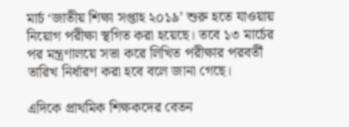মার্চ ‘জাতীয় শিক্ষা সপ্তাহ ২০১৯’ শুরু হতে যাওয়ায় নিয়োগ পরীক্ষা স্থগিত করা হয়েছে। তবে ১৩ মার্চের পর মন্ত্রণালয়ে সভা করে লিখিত পরীক্ষার পরবর্তী তারিখ নির্ধারণ করা হবে বলে জানা গেছে।

এদিকে প্রাথমিক শিক্ষকদের বেতন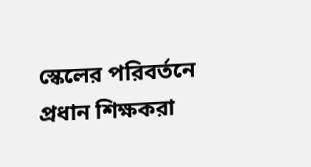স্কেলের পরিবর্তনে প্রধান শিক্ষকরা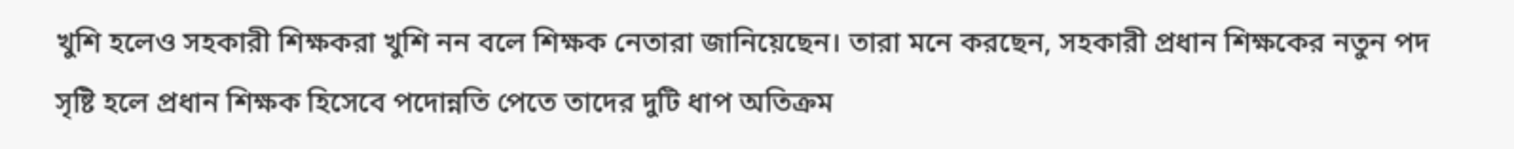খুশি হলেও সহকারী শিক্ষকরা খুশি নন বলে শিক্ষক নেতারা জানিয়েছেন। তারা মনে করছেন, সহকারী প্রধান শিক্ষকের নতুন পদ সৃষ্টি হলে প্রধান শিক্ষক হিসেবে পদোন্নতি পেতে তাদের দুটি ধাপ অতিক্রম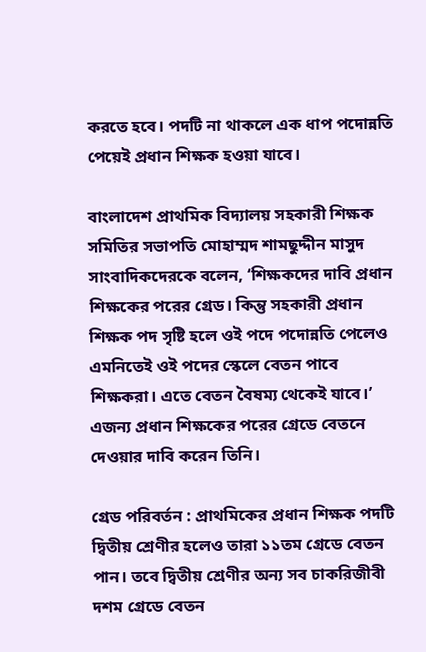করতে হবে। পদটি না থাকলে এক ধাপ পদোন্নতি পেয়েই প্রধান শিক্ষক হওয়া যাবে।

বাংলাদেশ প্রাথমিক বিদ্যালয় সহকারী শিক্ষক সমিতির সভাপতি মোহাম্মদ শামছুদ্দীন মাসুদ সাংবাদিকদেরকে বলেন, ‘শিক্ষকদের দাবি প্রধান শিক্ষকের পরের গ্রেড। কিন্তু সহকারী প্রধান শিক্ষক পদ সৃষ্টি হলে ওই পদে পদোন্নতি পেলেও এমনিতেই ওই পদের স্কেলে বেতন পাবে শিক্ষকরা। এতে বেতন বৈষম্য থেকেই যাবে।’ এজন্য প্রধান শিক্ষকের পরের গ্রেডে বেতনে দেওয়ার দাবি করেন তিনি।

গ্রেড পরিবর্তন : প্রাথমিকের প্রধান শিক্ষক পদটি দ্বিতীয় শ্রেণীর হলেও তারা ১১তম গ্রেডে বেতন পান। তবে দ্বিতীয় শ্রেণীর অন্য সব চাকরিজীবী দশম গ্রেডে বেতন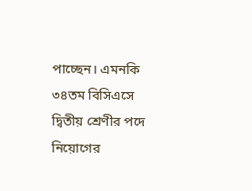পাচ্ছেন। এমনকি ৩৪তম বিসিএসে দ্বিতীয় শ্রেণীর পদে নিয়োগের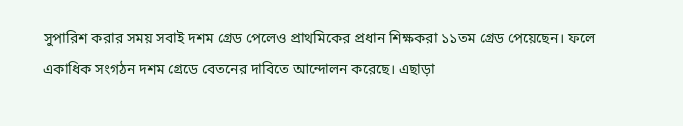সুপারিশ করার সময় সবাই দশম গ্রেড পেলেও প্রাথমিকের প্রধান শিক্ষকরা ১১তম গ্রেড পেয়েছেন। ফলে একাধিক সংগঠন দশম গ্রেডে বেতনের দাবিতে আন্দোলন করেছে। এছাড়া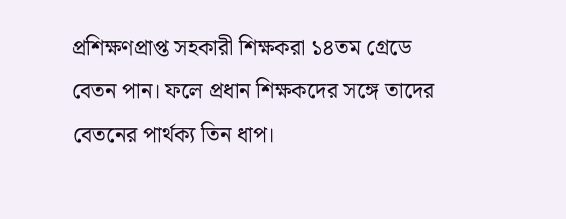প্রশিক্ষণপ্রাপ্ত সহকারী শিক্ষকরা ১৪তম গ্রেডে বেতন পান। ফলে প্রধান শিক্ষকদের সঙ্গে তাদের বেতনের পার্থক্য তিন ধাপ।